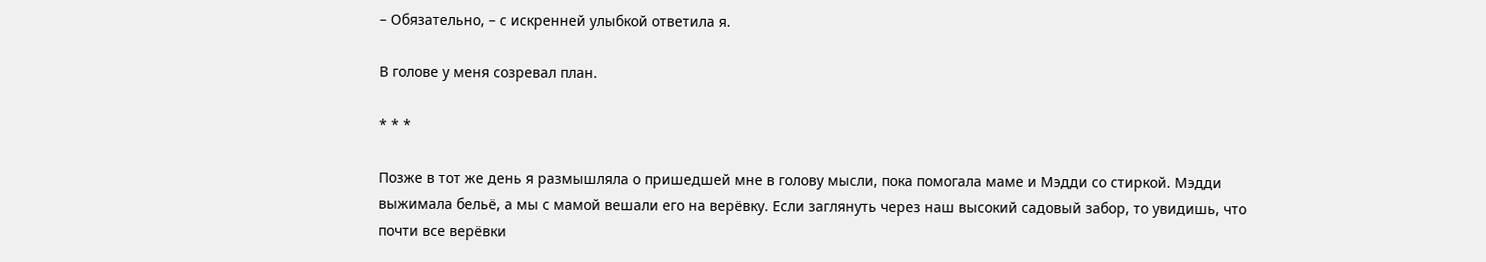– Обязательно, – с искренней улыбкой ответила я.

В голове у меня созревал план.

* * *

Позже в тот же день я размышляла о пришедшей мне в голову мысли, пока помогала маме и Мэдди со стиркой. Мэдди выжимала бельё, а мы с мамой вешали его на верёвку. Если заглянуть через наш высокий садовый забор, то увидишь, что почти все верёвки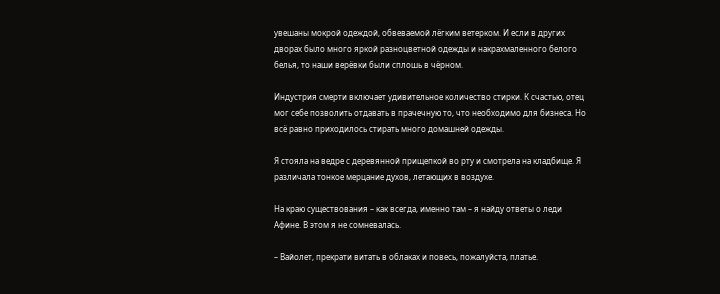увешаны мокрой одеждой, обвеваемой лёгким ветерком. И если в других дворах было много яркой разноцветной одежды и накрахмаленного белого белья, то наши верёвки были сплошь в чёрном.

Индустрия смерти включает удивительное количество стирки. К счастью, отец мог себе позволить отдавать в прачечную то, что необходимо для бизнеса. Но всё равно приходилось стирать много домашней одежды.

Я стояла на ведре с деревянной прищепкой во рту и смотрела на кладбище. Я различала тонкое мерцание духов, летающих в воздухе.

На краю существования – как всегда, именно там – я найду ответы о леди Афине. В этом я не сомневалась.

– Вайолет, прекрати витать в облаках и повесь, пожалуйста, платье.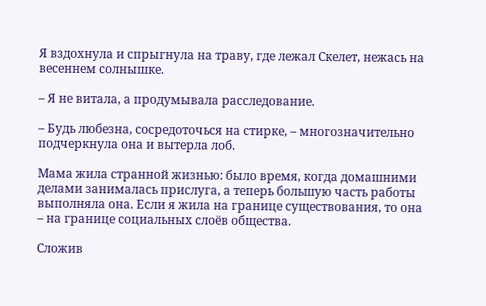Я вздохнула и спрыгнула на траву, где лежал Скелет, нежась на весеннем солнышке.

– Я не витала, а продумывала расследование.

– Будь любезна, сосредоточься на стирке, – многозначительно подчеркнула она и вытерла лоб.

Мама жила странной жизнью: было время, когда домашними делами занималась прислуга, а теперь большую часть работы выполняла она. Если я жила на границе существования, то она – на границе социальных слоёв общества.

Сложив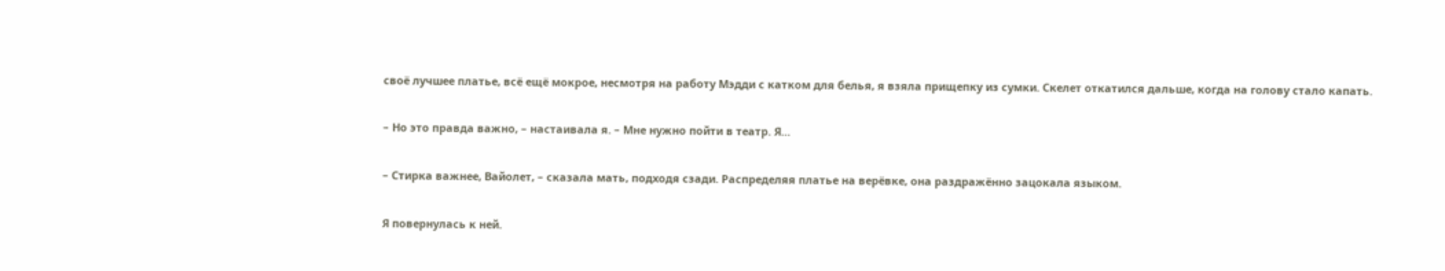своё лучшее платье, всё ещё мокрое, несмотря на работу Мэдди с катком для белья, я взяла прищепку из сумки. Скелет откатился дальше, когда на голову стало капать.

– Но это правда важно, – настаивала я. – Мне нужно пойти в театр. Я…

– Стирка важнее, Вайолет, – сказала мать, подходя сзади. Распределяя платье на верёвке, она раздражённо зацокала языком.

Я повернулась к ней.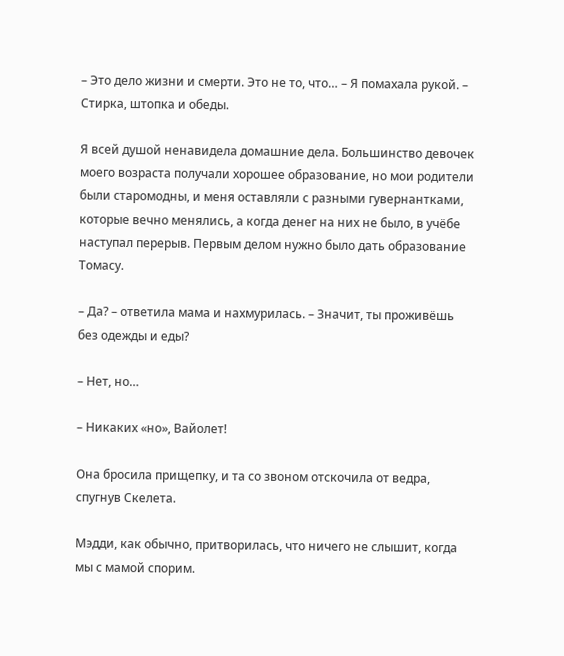– Это дело жизни и смерти. Это не то, что… – Я помахала рукой. – Стирка, штопка и обеды.

Я всей душой ненавидела домашние дела. Большинство девочек моего возраста получали хорошее образование, но мои родители были старомодны, и меня оставляли с разными гувернантками, которые вечно менялись, а когда денег на них не было, в учёбе наступал перерыв. Первым делом нужно было дать образование Томасу.

– Да? – ответила мама и нахмурилась. – Значит, ты проживёшь без одежды и еды?

– Нет, но…

– Никаких «но», Вайолет!

Она бросила прищепку, и та со звоном отскочила от ведра, спугнув Скелета.

Мэдди, как обычно, притворилась, что ничего не слышит, когда мы с мамой спорим.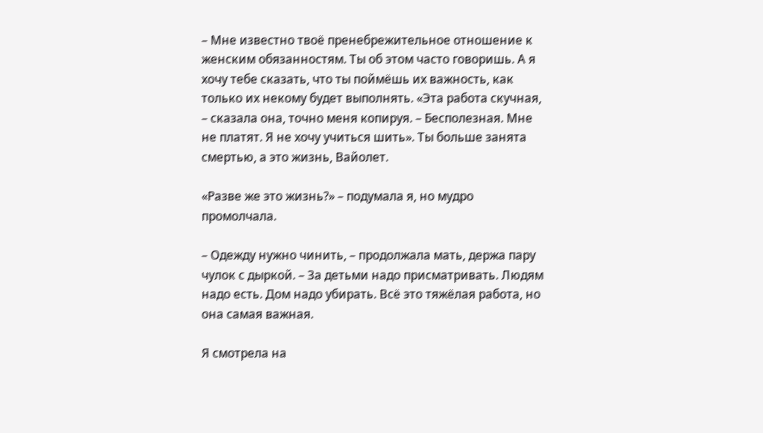– Мне известно твоё пренебрежительное отношение к женским обязанностям. Ты об этом часто говоришь. А я хочу тебе сказать, что ты поймёшь их важность, как только их некому будет выполнять. «Эта работа скучная, – сказала она, точно меня копируя. – Бесполезная. Мне не платят. Я не хочу учиться шить». Ты больше занята смертью, а это жизнь, Вайолет.

«Разве же это жизнь?» – подумала я, но мудро промолчала.

– Одежду нужно чинить, – продолжала мать, держа пару чулок с дыркой. – За детьми надо присматривать. Людям надо есть. Дом надо убирать. Всё это тяжёлая работа, но она самая важная.

Я смотрела на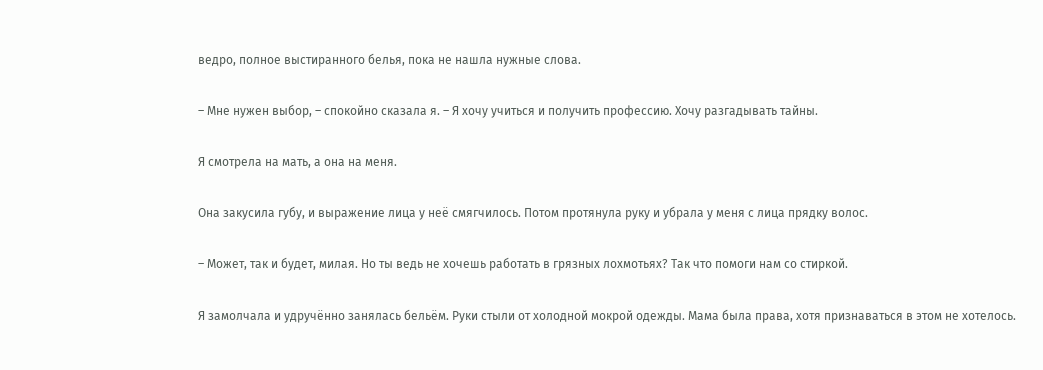ведро, полное выстиранного белья, пока не нашла нужные слова.

– Мне нужен выбор, – спокойно сказала я. – Я хочу учиться и получить профессию. Хочу разгадывать тайны.

Я смотрела на мать, а она на меня.

Она закусила губу, и выражение лица у неё смягчилось. Потом протянула руку и убрала у меня с лица прядку волос.

– Может, так и будет, милая. Но ты ведь не хочешь работать в грязных лохмотьях? Так что помоги нам со стиркой.

Я замолчала и удручённо занялась бельём. Руки стыли от холодной мокрой одежды. Мама была права, хотя признаваться в этом не хотелось.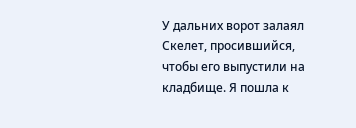У дальних ворот залаял Скелет, просившийся, чтобы его выпустили на кладбище. Я пошла к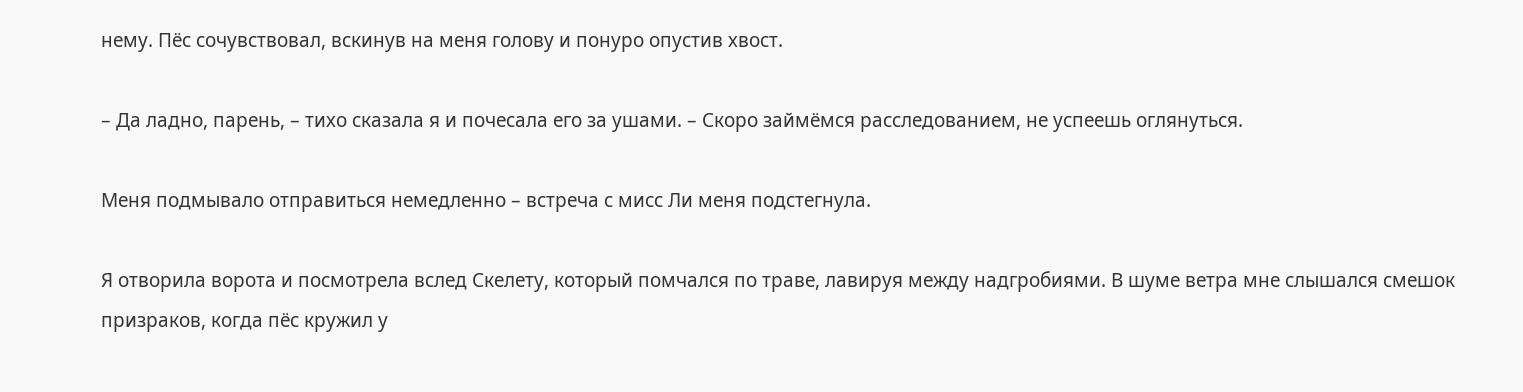нему. Пёс сочувствовал, вскинув на меня голову и понуро опустив хвост.

– Да ладно, парень, – тихо сказала я и почесала его за ушами. – Скоро займёмся расследованием, не успеешь оглянуться.

Меня подмывало отправиться немедленно – встреча с мисс Ли меня подстегнула.

Я отворила ворота и посмотрела вслед Скелету, который помчался по траве, лавируя между надгробиями. В шуме ветра мне слышался смешок призраков, когда пёс кружил у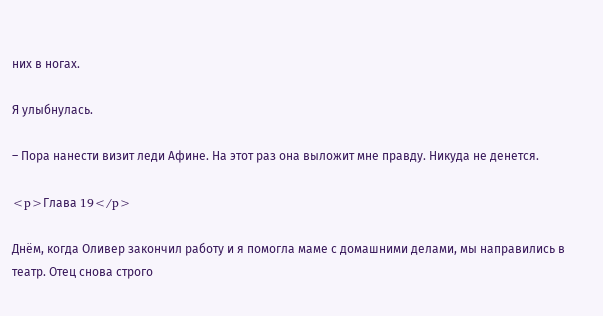них в ногах.

Я улыбнулась.

– Пора нанести визит леди Афине. На этот раз она выложит мне правду. Никуда не денется.

<p>Глава 19</p>

Днём, когда Оливер закончил работу и я помогла маме с домашними делами, мы направились в театр. Отец снова строго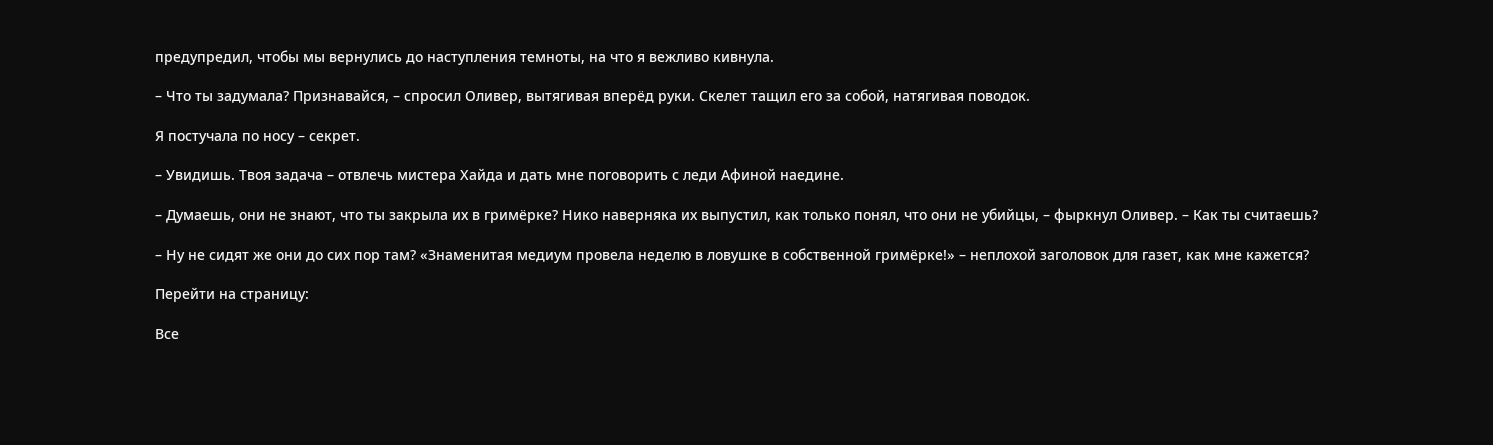предупредил, чтобы мы вернулись до наступления темноты, на что я вежливо кивнула.

– Что ты задумала? Признавайся, – спросил Оливер, вытягивая вперёд руки. Скелет тащил его за собой, натягивая поводок.

Я постучала по носу – секрет.

– Увидишь. Твоя задача – отвлечь мистера Хайда и дать мне поговорить с леди Афиной наедине.

– Думаешь, они не знают, что ты закрыла их в гримёрке? Нико наверняка их выпустил, как только понял, что они не убийцы, – фыркнул Оливер. – Как ты считаешь?

– Ну не сидят же они до сих пор там? «Знаменитая медиум провела неделю в ловушке в собственной гримёрке!» – неплохой заголовок для газет, как мне кажется?

Перейти на страницу:

Все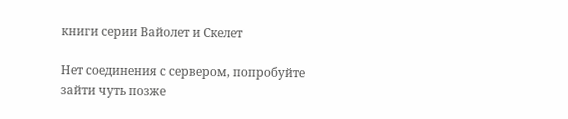книги серии Вайолет и Скелет

Нет соединения с сервером, попробуйте зайти чуть позже